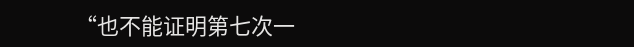“也不能证明第七次一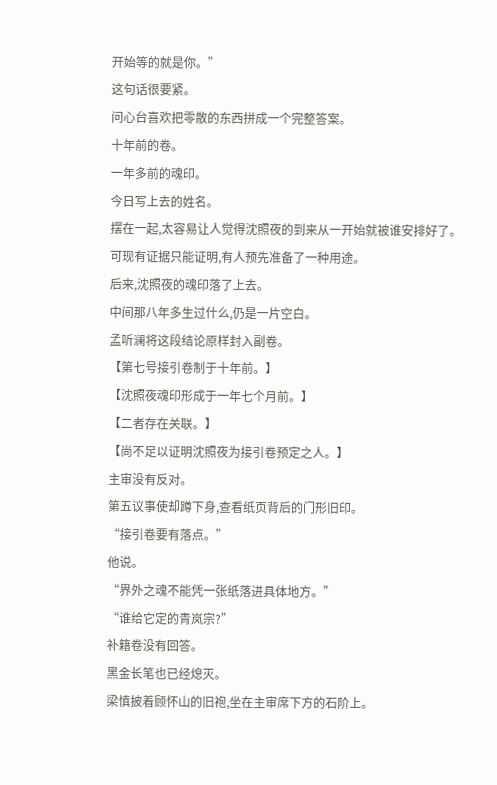开始等的就是你。”
这句话很要紧。
问心台喜欢把零散的东西拼成一个完整答案。
十年前的卷。
一年多前的魂印。
今日写上去的姓名。
摆在一起,太容易让人觉得沈照夜的到来从一开始就被谁安排好了。
可现有证据只能证明,有人预先准备了一种用途。
后来,沈照夜的魂印落了上去。
中间那八年多生过什么,仍是一片空白。
孟听澜将这段结论原样封入副卷。
【第七号接引卷制于十年前。】
【沈照夜魂印形成于一年七个月前。】
【二者存在关联。】
【尚不足以证明沈照夜为接引卷预定之人。】
主审没有反对。
第五议事使却蹲下身,查看纸页背后的门形旧印。
“接引卷要有落点。”
他说。
“界外之魂不能凭一张纸落进具体地方。”
“谁给它定的青岚宗?”
补籍卷没有回答。
黑金长笔也已经熄灭。
梁慎披着顾怀山的旧袍,坐在主审席下方的石阶上。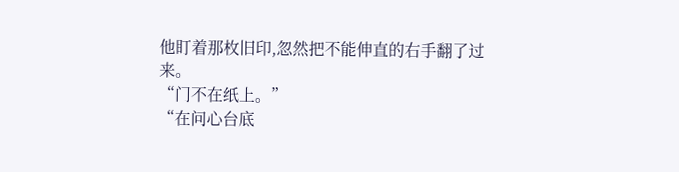他盯着那枚旧印,忽然把不能伸直的右手翻了过来。
“门不在纸上。”
“在问心台底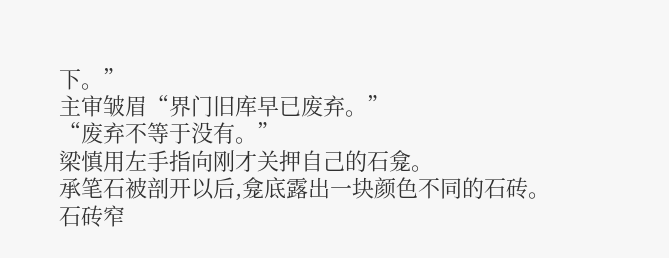下。”
主审皱眉“界门旧库早已废弃。”
“废弃不等于没有。”
梁慎用左手指向刚才关押自己的石龛。
承笔石被剖开以后,龛底露出一块颜色不同的石砖。
石砖窄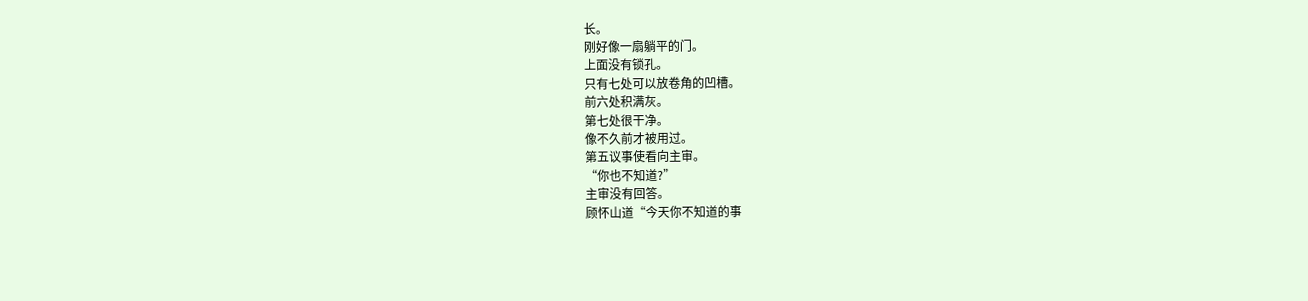长。
刚好像一扇躺平的门。
上面没有锁孔。
只有七处可以放卷角的凹槽。
前六处积满灰。
第七处很干净。
像不久前才被用过。
第五议事使看向主审。
“你也不知道?”
主审没有回答。
顾怀山道“今天你不知道的事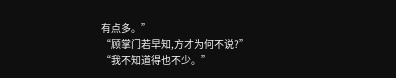有点多。”
“顾掌门若早知,方才为何不说?”
“我不知道得也不少。”